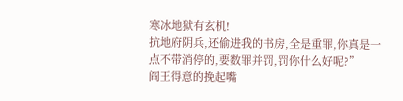寒冰地狱有玄机!
抗地府阴兵,还偷进我的书房,全是重罪,你真是一点不带消停的,要数罪并罚,罚你什么好呢?”
阎王得意的挽起嘴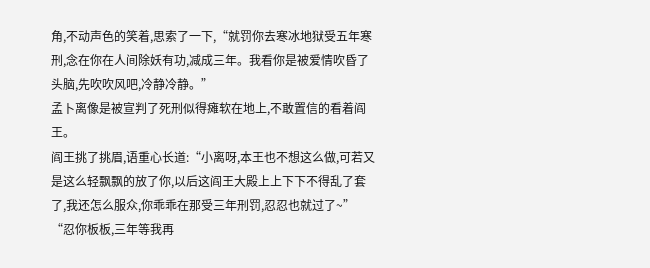角,不动声色的笑着,思索了一下,“就罚你去寒冰地狱受五年寒刑,念在你在人间除妖有功,减成三年。我看你是被爱情吹昏了头脑,先吹吹风吧,冷静冷静。”
孟卜离像是被宣判了死刑似得瘫软在地上,不敢置信的看着阎王。
阎王挑了挑眉,语重心长道:“小离呀,本王也不想这么做,可若又是这么轻飘飘的放了你,以后这阎王大殿上上下下不得乱了套了,我还怎么服众,你乖乖在那受三年刑罚,忍忍也就过了~”
“忍你板板,三年等我再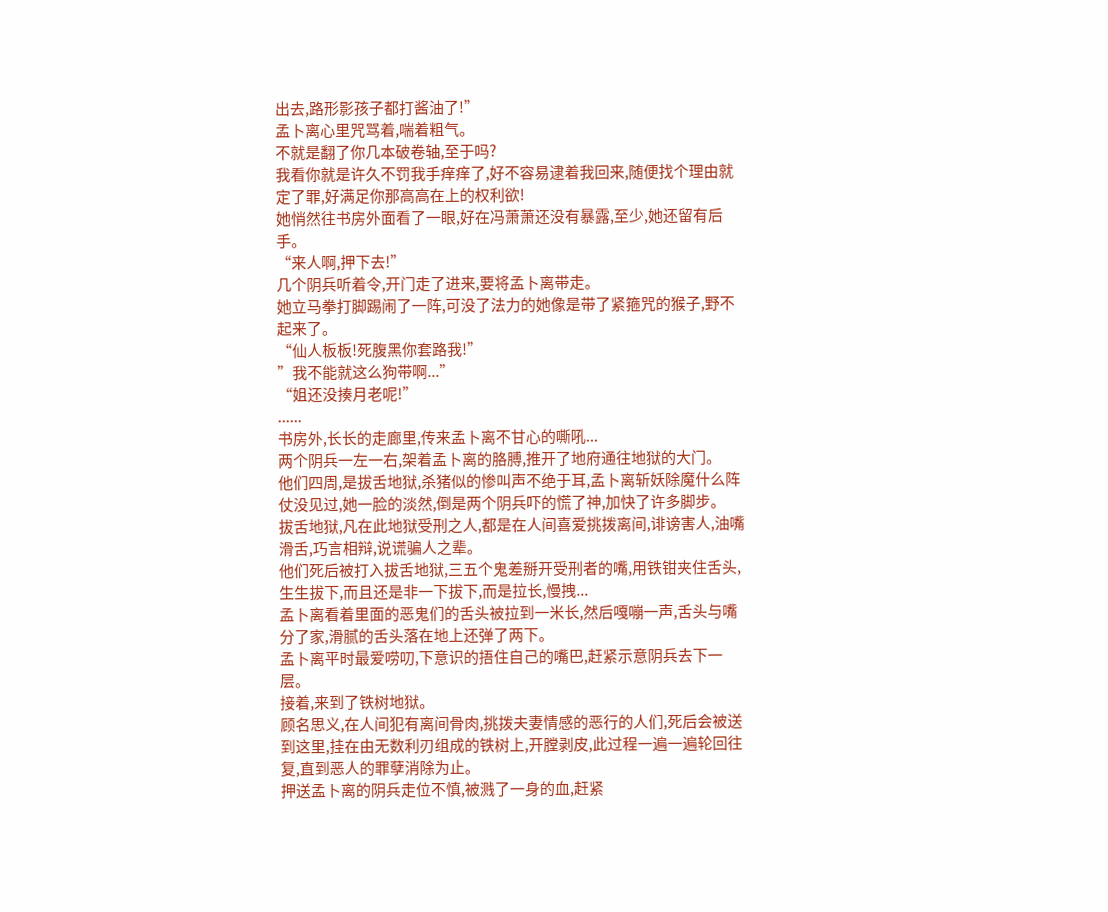出去,路形影孩子都打酱油了!”
孟卜离心里咒骂着,喘着粗气。
不就是翻了你几本破卷轴,至于吗?
我看你就是许久不罚我手痒痒了,好不容易逮着我回来,随便找个理由就定了罪,好满足你那高高在上的权利欲!
她悄然往书房外面看了一眼,好在冯萧萧还没有暴露,至少,她还留有后手。
“来人啊,押下去!”
几个阴兵听着令,开门走了进来,要将孟卜离带走。
她立马拳打脚踢闹了一阵,可没了法力的她像是带了紧箍咒的猴子,野不起来了。
“仙人板板!死腹黑你套路我!”
”我不能就这么狗带啊...”
“姐还没揍月老呢!”
......
书房外,长长的走廊里,传来孟卜离不甘心的嘶吼...
两个阴兵一左一右,架着孟卜离的胳膊,推开了地府通往地狱的大门。
他们四周,是拔舌地狱,杀猪似的惨叫声不绝于耳,孟卜离斩妖除魔什么阵仗没见过,她一脸的淡然,倒是两个阴兵吓的慌了神,加快了许多脚步。
拔舌地狱,凡在此地狱受刑之人,都是在人间喜爱挑拨离间,诽谤害人,油嘴滑舌,巧言相辩,说谎骗人之辈。
他们死后被打入拔舌地狱,三五个鬼差掰开受刑者的嘴,用铁钳夹住舌头,生生拔下,而且还是非一下拔下,而是拉长,慢拽...
孟卜离看着里面的恶鬼们的舌头被拉到一米长,然后嘎嘣一声,舌头与嘴分了家,滑腻的舌头落在地上还弹了两下。
孟卜离平时最爱唠叨,下意识的捂住自己的嘴巴,赶紧示意阴兵去下一层。
接着,来到了铁树地狱。
顾名思义,在人间犯有离间骨肉,挑拨夫妻情感的恶行的人们,死后会被送到这里,挂在由无数利刃组成的铁树上,开膛剥皮,此过程一遍一遍轮回往复,直到恶人的罪孽消除为止。
押送孟卜离的阴兵走位不慎,被溅了一身的血,赶紧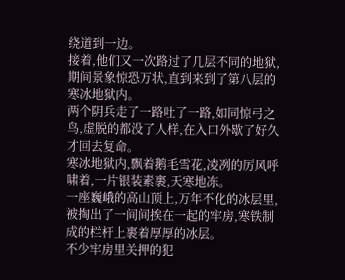绕道到一边。
接着,他们又一次路过了几层不同的地狱,期间景象惊恐万状,直到来到了第八层的寒冰地狱内。
两个阴兵走了一路吐了一路,如同惊弓之鸟,虚脱的都没了人样,在入口外歇了好久才回去复命。
寒冰地狱内,飘着鹅毛雪花,凌冽的厉风呼啸着,一片银装素裹,天寒地冻。
一座巍峨的高山顶上,万年不化的冰层里,被掏出了一间间挨在一起的牢房,寒铁制成的栏杆上裹着厚厚的冰层。
不少牢房里关押的犯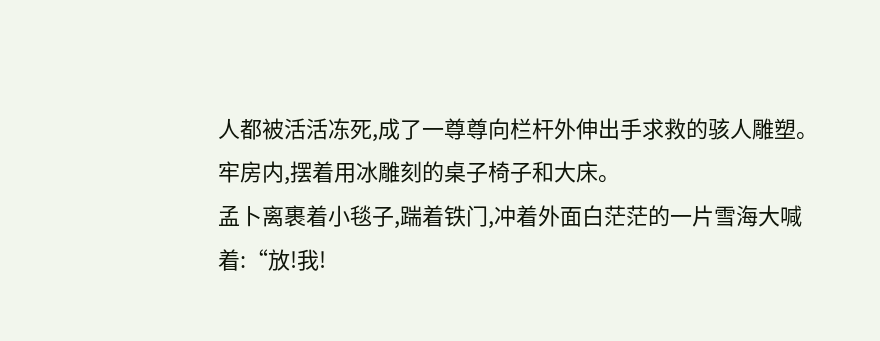人都被活活冻死,成了一尊尊向栏杆外伸出手求救的骇人雕塑。
牢房内,摆着用冰雕刻的桌子椅子和大床。
孟卜离裹着小毯子,踹着铁门,冲着外面白茫茫的一片雪海大喊着:“放!我!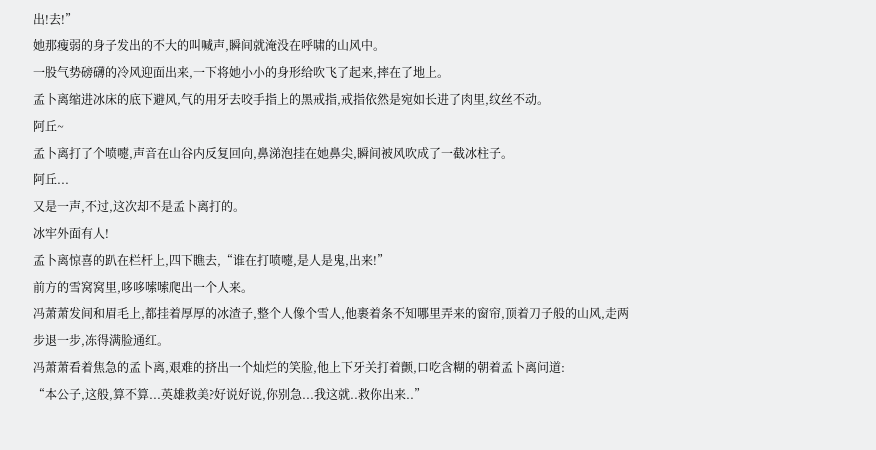出!去!”
她那瘦弱的身子发出的不大的叫喊声,瞬间就淹没在呼啸的山风中。
一股气势磅礴的冷风迎面出来,一下将她小小的身形给吹飞了起来,摔在了地上。
孟卜离缩进冰床的底下避风,气的用牙去咬手指上的黑戒指,戒指依然是宛如长进了肉里,纹丝不动。
阿丘~
孟卜离打了个喷嚏,声音在山谷内反复回向,鼻涕泡挂在她鼻尖,瞬间被风吹成了一截冰柱子。
阿丘...
又是一声,不过,这次却不是孟卜离打的。
冰牢外面有人!
孟卜离惊喜的趴在栏杆上,四下瞧去,“谁在打喷嚏,是人是鬼,出来!”
前方的雪窝窝里,哆哆嗦嗦爬出一个人来。
冯萧萧发间和眉毛上,都挂着厚厚的冰渣子,整个人像个雪人,他裹着条不知哪里弄来的窗帘,顶着刀子般的山风,走两步退一步,冻得满脸通红。
冯萧萧看着焦急的孟卜离,艰难的挤出一个灿烂的笑脸,他上下牙关打着颤,口吃含糊的朝着孟卜离问道:
“本公子,这般,算不算...英雄救美?好说好说,你别急...我这就..救你出来..”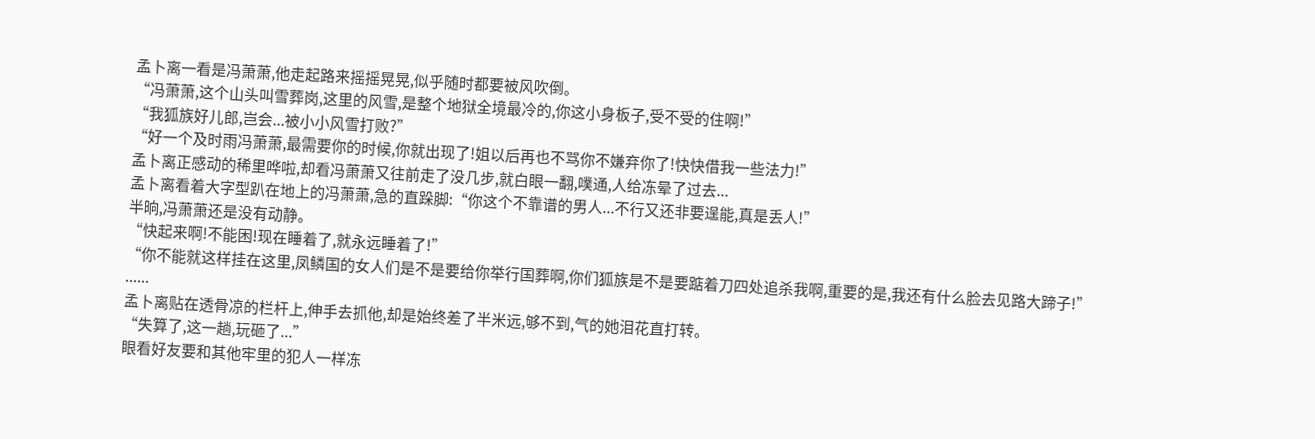孟卜离一看是冯萧萧,他走起路来摇摇晃晃,似乎随时都要被风吹倒。
“冯萧萧,这个山头叫雪葬岗,这里的风雪,是整个地狱全境最冷的,你这小身板子,受不受的住啊!”
“我狐族好儿郎,岂会...被小小风雪打败?”
“好一个及时雨冯萧萧,最需要你的时候,你就出现了!姐以后再也不骂你不嫌弃你了!快快借我一些法力!”
孟卜离正感动的稀里哗啦,却看冯萧萧又往前走了没几步,就白眼一翻,噗通,人给冻晕了过去...
孟卜离看着大字型趴在地上的冯萧萧,急的直跺脚:“你这个不靠谱的男人...不行又还非要逞能,真是丢人!”
半晌,冯萧萧还是没有动静。
“快起来啊!不能困!现在睡着了,就永远睡着了!”
“你不能就这样挂在这里,凤鳞国的女人们是不是要给你举行国葬啊,你们狐族是不是要踮着刀四处追杀我啊,重要的是,我还有什么脸去见路大蹄子!”
......
孟卜离贴在透骨凉的栏杆上,伸手去抓他,却是始终差了半米远,够不到,气的她泪花直打转。
“失算了,这一趟,玩砸了...”
眼看好友要和其他牢里的犯人一样冻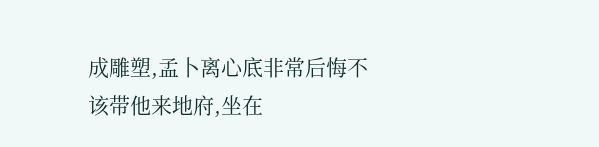成雕塑,孟卜离心底非常后悔不该带他来地府,坐在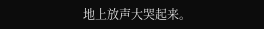地上放声大哭起来。